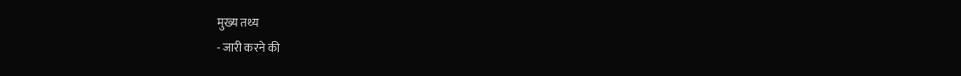मुख्य तथ्य
- जारी करने की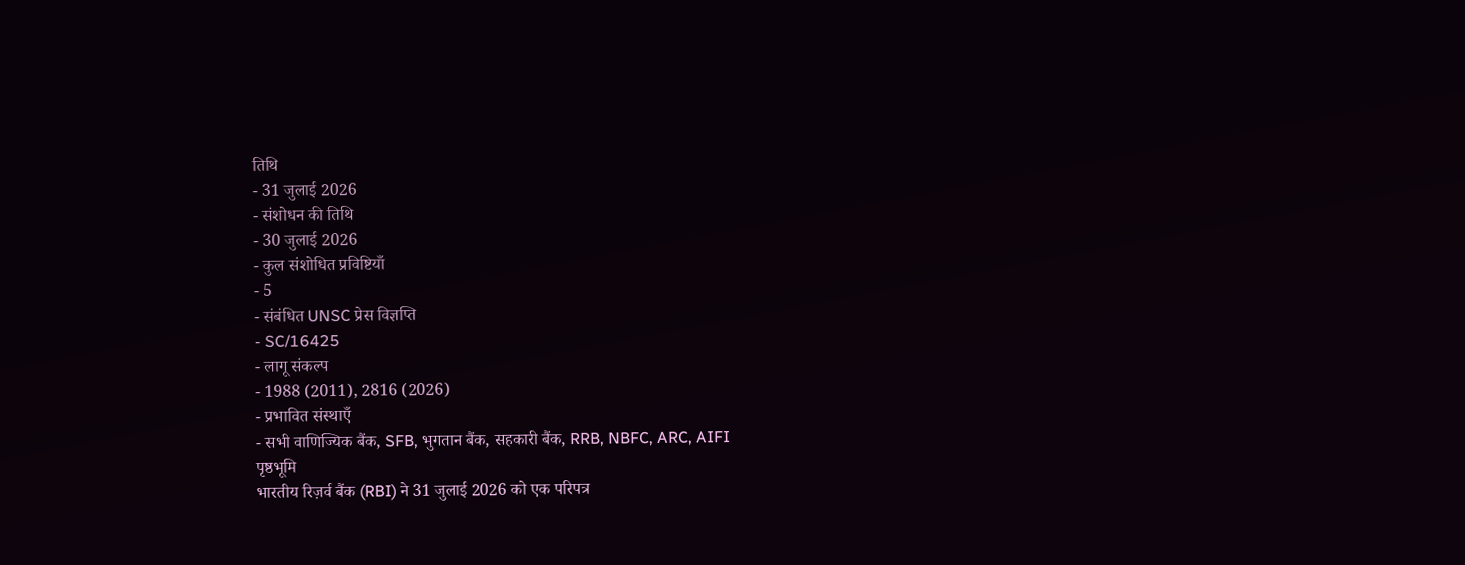तिथि
- 31 जुलाई 2026
- संशोधन की तिथि
- 30 जुलाई 2026
- कुल संशोधित प्रविष्टियाँ
- 5
- संबंधित UNSC प्रेस विज्ञप्ति
- SC/16425
- लागू संकल्प
- 1988 (2011), 2816 (2026)
- प्रभावित संस्थाएँ
- सभी वाणिज्यिक बैंक, SFB, भुगतान बैंक, सहकारी बैंक, RRB, NBFC, ARC, AIFI
पृष्ठभूमि
भारतीय रिज़र्व बैंक (RBI) ने 31 जुलाई 2026 को एक परिपत्र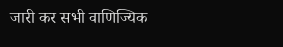जारी कर सभी वाणिज्यिक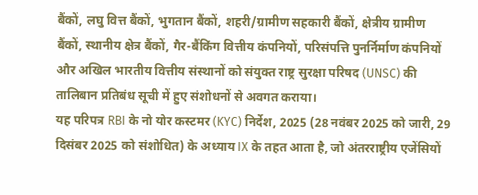बैंकों, लघु वित्त बैंकों, भुगतान बैंकों, शहरी/ग्रामीण सहकारी बैंकों, क्षेत्रीय ग्रामीण बैंकों, स्थानीय क्षेत्र बैंकों, गैर-बैंकिंग वित्तीय कंपनियों, परिसंपत्ति पुनर्निर्माण कंपनियों और अखिल भारतीय वित्तीय संस्थानों को संयुक्त राष्ट्र सुरक्षा परिषद (UNSC) की तालिबान प्रतिबंध सूची में हुए संशोधनों से अवगत कराया।
यह परिपत्र RBI के नो योर कस्टमर (KYC) निर्देश, 2025 (28 नवंबर 2025 को जारी, 29 दिसंबर 2025 को संशोधित) के अध्याय IX के तहत आता है, जो अंतरराष्ट्रीय एजेंसियों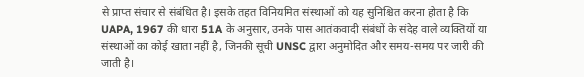से प्राप्त संचार से संबंधित है। इसके तहत विनियमित संस्थाओं को यह सुनिश्चित करना होता है कि UAPA, 1967 की धारा 51A के अनुसार, उनके पास आतंकवादी संबंधों के संदेह वाले व्यक्तियों या संस्थाओं का कोई खाता नहीं है, जिनकी सूची UNSC द्वारा अनुमोदित और समय-समय पर जारी की जाती है।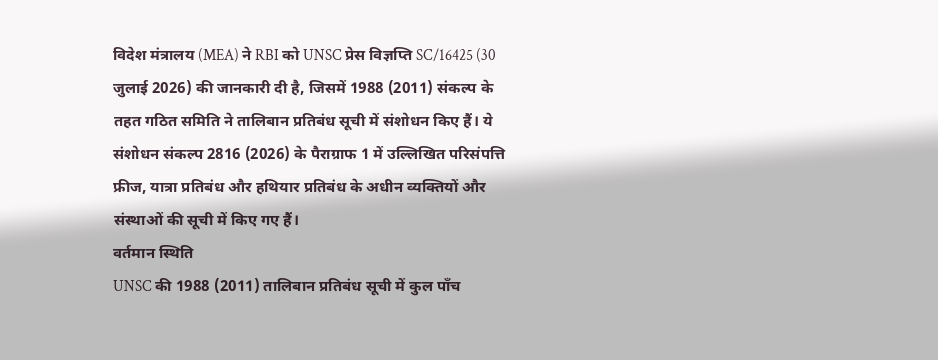विदेश मंत्रालय (MEA) ने RBI को UNSC प्रेस विज्ञप्ति SC/16425 (30 जुलाई 2026) की जानकारी दी है, जिसमें 1988 (2011) संकल्प के तहत गठित समिति ने तालिबान प्रतिबंध सूची में संशोधन किए हैं। ये संशोधन संकल्प 2816 (2026) के पैराग्राफ 1 में उल्लिखित परिसंपत्ति फ्रीज, यात्रा प्रतिबंध और हथियार प्रतिबंध के अधीन व्यक्तियों और संस्थाओं की सूची में किए गए हैं।
वर्तमान स्थिति
UNSC की 1988 (2011) तालिबान प्रतिबंध सूची में कुल पाँच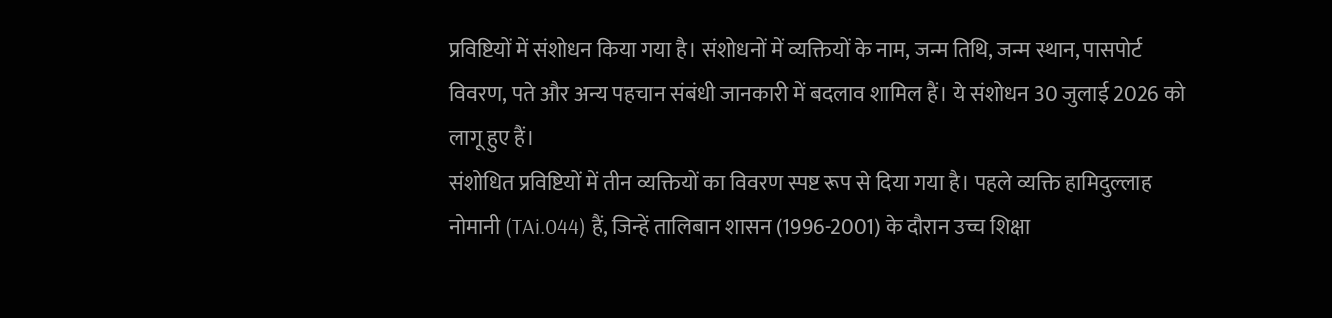प्रविष्टियों में संशोधन किया गया है। संशोधनों में व्यक्तियों के नाम, जन्म तिथि, जन्म स्थान, पासपोर्ट विवरण, पते और अन्य पहचान संबंधी जानकारी में बदलाव शामिल हैं। ये संशोधन 30 जुलाई 2026 को लागू हुए हैं।
संशोधित प्रविष्टियों में तीन व्यक्तियों का विवरण स्पष्ट रूप से दिया गया है। पहले व्यक्ति हामिदुल्लाह नोमानी (TAi.044) हैं, जिन्हें तालिबान शासन (1996-2001) के दौरान उच्च शिक्षा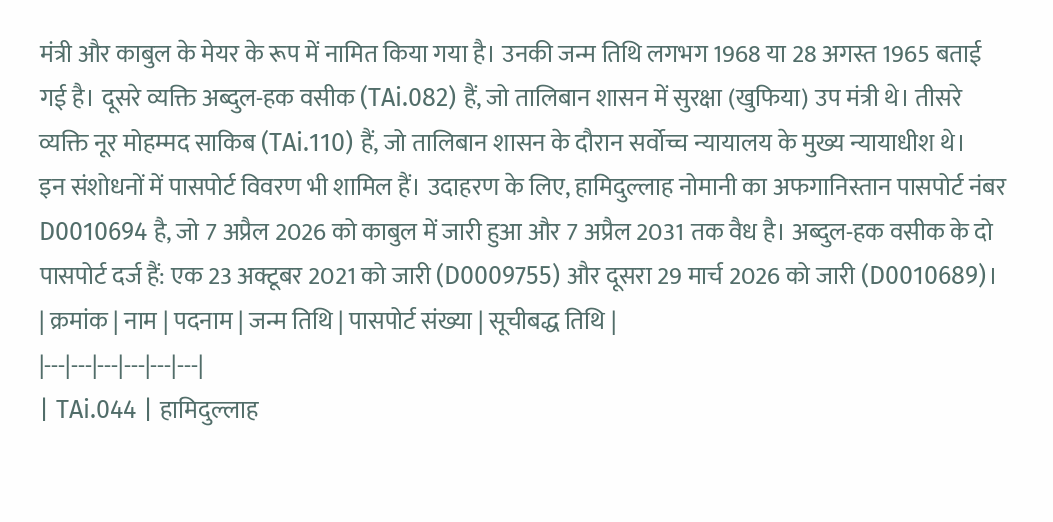मंत्री और काबुल के मेयर के रूप में नामित किया गया है। उनकी जन्म तिथि लगभग 1968 या 28 अगस्त 1965 बताई गई है। दूसरे व्यक्ति अब्दुल-हक वसीक (TAi.082) हैं, जो तालिबान शासन में सुरक्षा (खुफिया) उप मंत्री थे। तीसरे व्यक्ति नूर मोहम्मद साकिब (TAi.110) हैं, जो तालिबान शासन के दौरान सर्वोच्च न्यायालय के मुख्य न्यायाधीश थे।
इन संशोधनों में पासपोर्ट विवरण भी शामिल हैं। उदाहरण के लिए, हामिदुल्लाह नोमानी का अफगानिस्तान पासपोर्ट नंबर D0010694 है, जो 7 अप्रैल 2026 को काबुल में जारी हुआ और 7 अप्रैल 2031 तक वैध है। अब्दुल-हक वसीक के दो पासपोर्ट दर्ज हैं: एक 23 अक्टूबर 2021 को जारी (D0009755) और दूसरा 29 मार्च 2026 को जारी (D0010689)।
| क्रमांक | नाम | पदनाम | जन्म तिथि | पासपोर्ट संख्या | सूचीबद्ध तिथि |
|---|---|---|---|---|---|
| TAi.044 | हामिदुल्लाह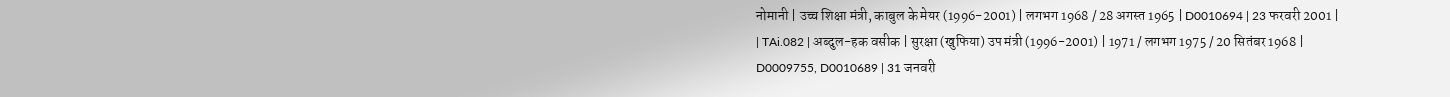नोमानी | उच्च शिक्षा मंत्री, काबुल के मेयर (1996-2001) | लगभग 1968 / 28 अगस्त 1965 | D0010694 | 23 फरवरी 2001 |
| TAi.082 | अब्दुल-हक वसीक | सुरक्षा (खुफिया) उप मंत्री (1996-2001) | 1971 / लगभग 1975 / 20 सितंबर 1968 | D0009755, D0010689 | 31 जनवरी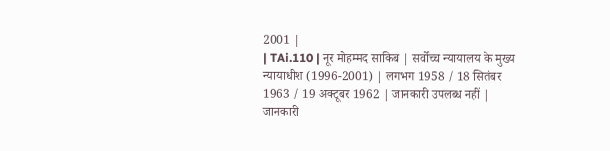2001 |
| TAi.110 | नूर मोहम्मद साकिब | सर्वोच्च न्यायालय के मुख्य न्यायाधीश (1996-2001) | लगभग 1958 / 18 सितंबर 1963 / 19 अक्टूबर 1962 | जानकारी उपलब्ध नहीं | जानकारी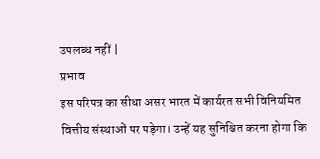उपलब्ध नहीं |
प्रभाव
इस परिपत्र का सीधा असर भारत में कार्यरत सभी विनियमित वित्तीय संस्थाओं पर पड़ेगा। उन्हें यह सुनिश्चित करना होगा कि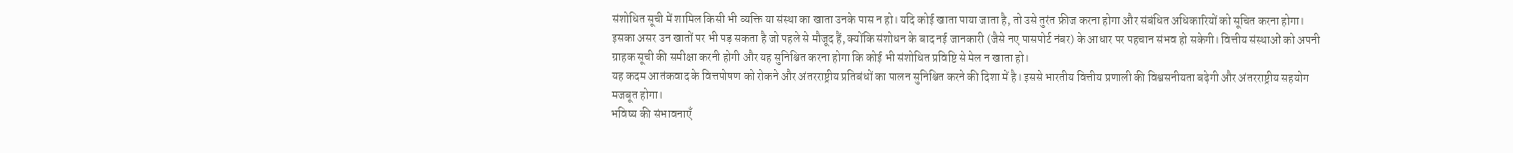संशोधित सूची में शामिल किसी भी व्यक्ति या संस्था का खाता उनके पास न हो। यदि कोई खाता पाया जाता है, तो उसे तुरंत फ्रीज करना होगा और संबंधित अधिकारियों को सूचित करना होगा।
इसका असर उन खातों पर भी पड़ सकता है जो पहले से मौजूद हैं, क्योंकि संशोधन के बाद नई जानकारी (जैसे नए पासपोर्ट नंबर) के आधार पर पहचान संभव हो सकेगी। वित्तीय संस्थाओं को अपनी ग्राहक सूची की समीक्षा करनी होगी और यह सुनिश्चित करना होगा कि कोई भी संशोधित प्रविष्टि से मेल न खाता हो।
यह कदम आतंकवाद के वित्तपोषण को रोकने और अंतरराष्ट्रीय प्रतिबंधों का पालन सुनिश्चित करने की दिशा में है। इससे भारतीय वित्तीय प्रणाली की विश्वसनीयता बढ़ेगी और अंतरराष्ट्रीय सहयोग मजबूत होगा।
भविष्य की संभावनाएँ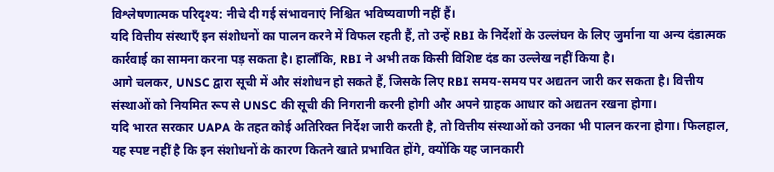विश्लेषणात्मक परिदृश्य: नीचे दी गई संभावनाएं निश्चित भविष्यवाणी नहीं हैं।
यदि वित्तीय संस्थाएँ इन संशोधनों का पालन करने में विफल रहती हैं, तो उन्हें RBI के निर्देशों के उल्लंघन के लिए जुर्माना या अन्य दंडात्मक कार्रवाई का सामना करना पड़ सकता है। हालाँकि, RBI ने अभी तक किसी विशिष्ट दंड का उल्लेख नहीं किया है।
आगे चलकर, UNSC द्वारा सूची में और संशोधन हो सकते हैं, जिसके लिए RBI समय-समय पर अद्यतन जारी कर सकता है। वित्तीय संस्थाओं को नियमित रूप से UNSC की सूची की निगरानी करनी होगी और अपने ग्राहक आधार को अद्यतन रखना होगा।
यदि भारत सरकार UAPA के तहत कोई अतिरिक्त निर्देश जारी करती है, तो वित्तीय संस्थाओं को उनका भी पालन करना होगा। फिलहाल, यह स्पष्ट नहीं है कि इन संशोधनों के कारण कितने खाते प्रभावित होंगे, क्योंकि यह जानकारी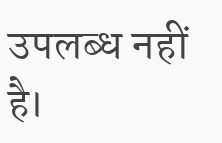उपलब्ध नहीं है।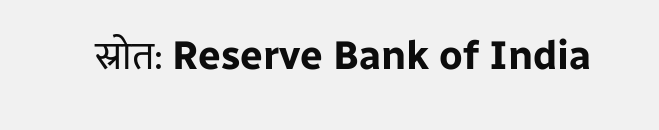स्रोत: Reserve Bank of India